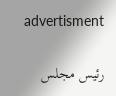advertisment

رئيس مجلس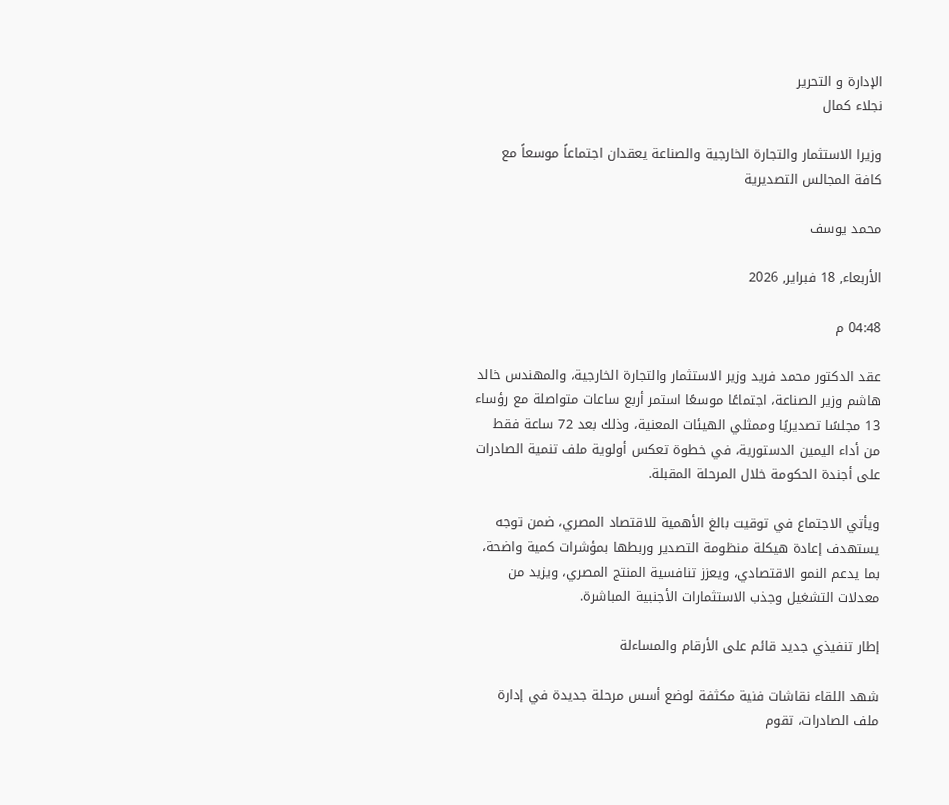الإدارة و التحرير
نجلاء كمال

وزيرا الاستثمار والتجارة الخارجية والصناعة يعقدان اجتماعاً موسعاً مع كافة المجالس التصديرية

محمد يوسف

الأربعاء, 18 فبراير, 2026

04:48 م

عقد الدكتور محمد فريد وزير الاستثمار والتجارة الخارجية، والمهندس خالد هاشم وزير الصناعة، اجتماعًا موسعًا استمر أربع ساعات متواصلة مع رؤساء 13 مجلسًا تصديريًا وممثلي الهيئات المعنية، وذلك بعد 72 ساعة فقط من أداء اليمين الدستورية، في خطوة تعكس أولوية ملف تنمية الصادرات على أجندة الحكومة خلال المرحلة المقبلة.

ويأتي الاجتماع في توقيت بالغ الأهمية للاقتصاد المصري، ضمن توجه يستهدف إعادة هيكلة منظومة التصدير وربطها بمؤشرات كمية واضحة، بما يدعم النمو الاقتصادي، ويعزز تنافسية المنتج المصري، ويزيد من معدلات التشغيل وجذب الاستثمارات الأجنبية المباشرة.

إطار تنفيذي جديد قائم على الأرقام والمساءلة

شهد اللقاء نقاشات فنية مكثفة لوضع أسس مرحلة جديدة في إدارة ملف الصادرات، تقوم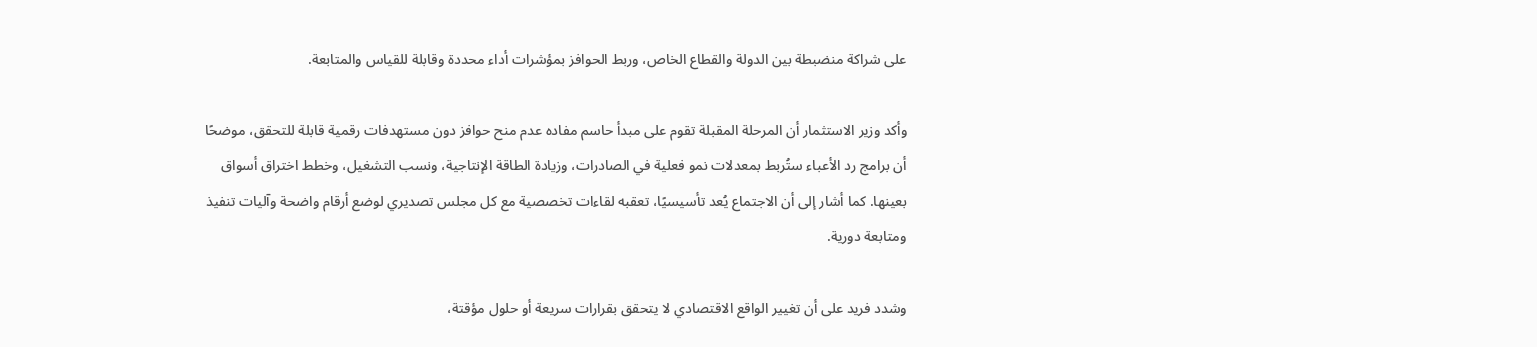على شراكة منضبطة بين الدولة والقطاع الخاص، وربط الحوافز بمؤشرات أداء محددة وقابلة للقياس والمتابعة.

وأكد وزير الاستثمار أن المرحلة المقبلة تقوم على مبدأ حاسم مفاده عدم منح حوافز دون مستهدفات رقمية قابلة للتحقق، موضحًا أن برامج رد الأعباء ستُربط بمعدلات نمو فعلية في الصادرات، وزيادة الطاقة الإنتاجية، ونسب التشغيل، وخطط اختراق أسواق بعينها. كما أشار إلى أن الاجتماع يُعد تأسيسيًا، تعقبه لقاءات تخصصية مع كل مجلس تصديري لوضع أرقام واضحة وآليات تنفيذ ومتابعة دورية.

وشدد فريد على أن تغيير الواقع الاقتصادي لا يتحقق بقرارات سريعة أو حلول مؤقتة،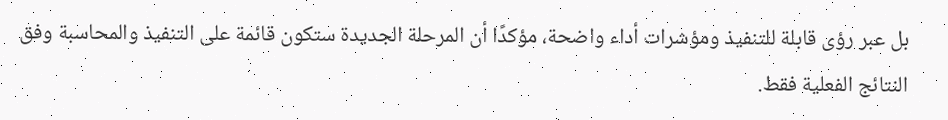بل عبر رؤى قابلة للتنفيذ ومؤشرات أداء واضحة، مؤكدًا أن المرحلة الجديدة ستكون قائمة على التنفيذ والمحاسبة وفق النتائج الفعلية فقط.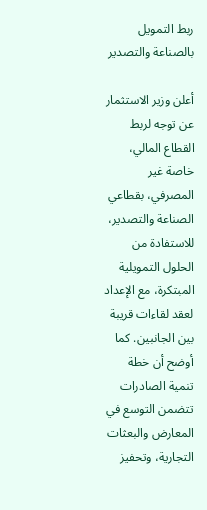ربط التمويل بالصناعة والتصدير

أعلن وزير الاستثمار عن توجه لربط القطاع المالي، خاصة غير المصرفي، بقطاعي الصناعة والتصدير، للاستفادة من الحلول التمويلية المبتكرة، مع الإعداد لعقد لقاءات قريبة بين الجانبين. كما أوضح أن خطة تنمية الصادرات تتضمن التوسع في المعارض والبعثات التجارية، وتحفيز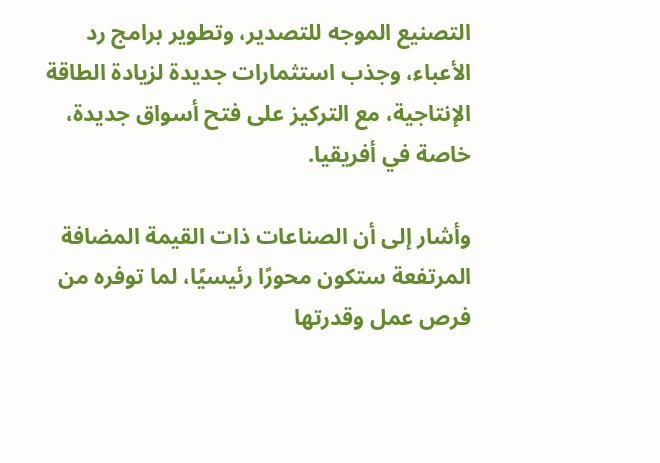التصنيع الموجه للتصدير، وتطوير برامج رد الأعباء، وجذب استثمارات جديدة لزيادة الطاقة الإنتاجية، مع التركيز على فتح أسواق جديدة، خاصة في أفريقيا.

وأشار إلى أن الصناعات ذات القيمة المضافة المرتفعة ستكون محورًا رئيسيًا، لما توفره من فرص عمل وقدرتها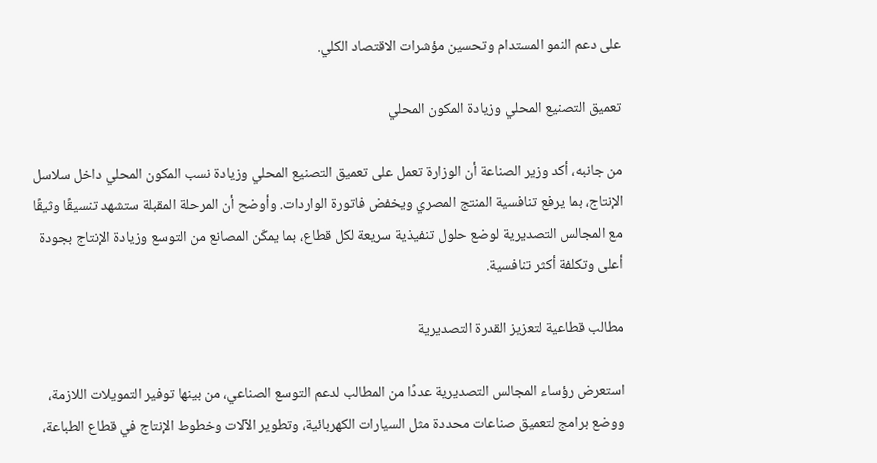على دعم النمو المستدام وتحسين مؤشرات الاقتصاد الكلي.

تعميق التصنيع المحلي وزيادة المكون المحلي

من جانبه، أكد وزير الصناعة أن الوزارة تعمل على تعميق التصنيع المحلي وزيادة نسب المكون المحلي داخل سلاسل الإنتاج، بما يرفع تنافسية المنتج المصري ويخفض فاتورة الواردات. وأوضح أن المرحلة المقبلة ستشهد تنسيقًا وثيقًا مع المجالس التصديرية لوضع حلول تنفيذية سريعة لكل قطاع، بما يمكّن المصانع من التوسع وزيادة الإنتاج بجودة أعلى وتكلفة أكثر تنافسية.

مطالب قطاعية لتعزيز القدرة التصديرية

استعرض رؤساء المجالس التصديرية عددًا من المطالب لدعم التوسع الصناعي، من بينها توفير التمويلات اللازمة، ووضع برامج لتعميق صناعات محددة مثل السيارات الكهربائية، وتطوير الآلات وخطوط الإنتاج في قطاع الطباعة،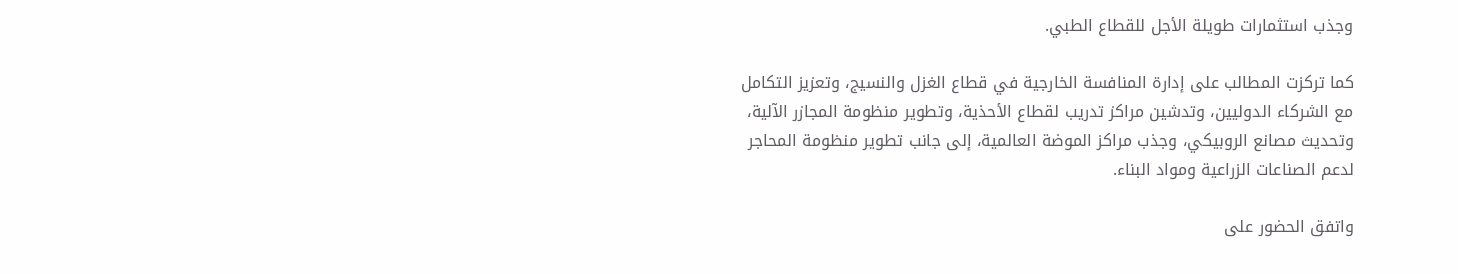وجذب استثمارات طويلة الأجل للقطاع الطبي.

كما تركزت المطالب على إدارة المنافسة الخارجية في قطاع الغزل والنسيج، وتعزيز التكامل مع الشركاء الدوليين، وتدشين مراكز تدريب لقطاع الأحذية، وتطوير منظومة المجازر الآلية، وتحديث مصانع الروبيكي، وجذب مراكز الموضة العالمية، إلى جانب تطوير منظومة المحاجر لدعم الصناعات الزراعية ومواد البناء.

واتفق الحضور على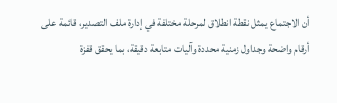أن الاجتماع يمثل نقطة انطلاق لمرحلة مختلفة في إدارة ملف التصدير، قائمة على أرقام واضحة وجداول زمنية محددة وآليات متابعة دقيقة، بما يحقق قفزة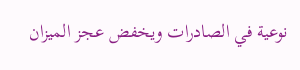نوعية في الصادرات ويخفض عجز الميزان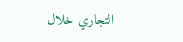التجاري خلال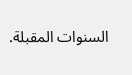السنوات المقبلة.